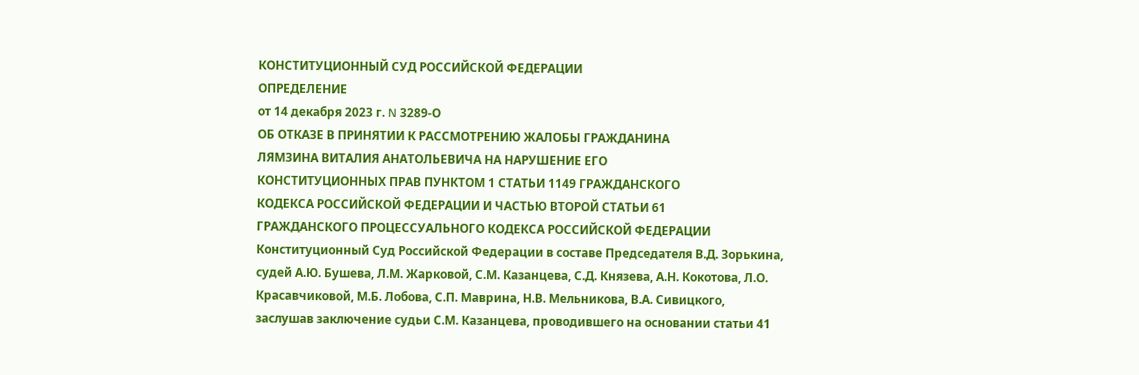КОНСТИТУЦИОННЫЙ СУД РОССИЙСКОЙ ФЕДЕРАЦИИ
ОПРЕДЕЛЕНИЕ
от 14 декабря 2023 г. N 3289-О
ОБ ОТКАЗЕ В ПРИНЯТИИ К РАССМОТРЕНИЮ ЖАЛОБЫ ГРАЖДАНИНА
ЛЯМЗИНА ВИТАЛИЯ АНАТОЛЬЕВИЧА НА НАРУШЕНИЕ ЕГО
КОНСТИТУЦИОННЫХ ПРАВ ПУНКТОМ 1 СТАТЬИ 1149 ГРАЖДАНСКОГО
КОДЕКСА РОССИЙСКОЙ ФЕДЕРАЦИИ И ЧАСТЬЮ ВТОРОЙ СТАТЬИ 61
ГРАЖДАНСКОГО ПРОЦЕССУАЛЬНОГО КОДЕКСА РОССИЙСКОЙ ФЕДЕРАЦИИ
Конституционный Суд Российской Федерации в составе Председателя В.Д. Зорькина, судей А.Ю. Бушева, Л.М. Жарковой, С.М. Казанцева, С.Д. Князева, А.Н. Кокотова, Л.О. Красавчиковой, М.Б. Лобова, С.П. Маврина, Н.В. Мельникова, В.А. Сивицкого,
заслушав заключение судьи С.М. Казанцева, проводившего на основании статьи 41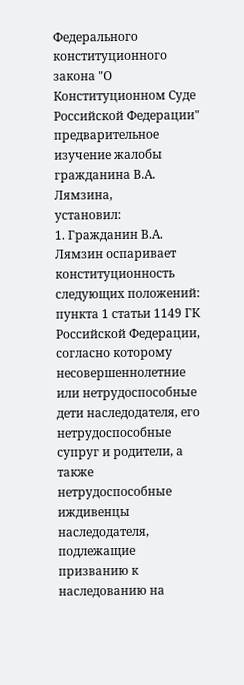Федерального конституционного закона "О Конституционном Суде Российской Федерации" предварительное изучение жалобы гражданина В.А. Лямзина,
установил:
1. Гражданин В.А. Лямзин оспаривает конституционность следующих положений:
пункта 1 статьи 1149 ГК Российской Федерации, согласно которому несовершеннолетние или нетрудоспособные дети наследодателя, его нетрудоспособные супруг и родители, а также нетрудоспособные иждивенцы наследодателя, подлежащие призванию к наследованию на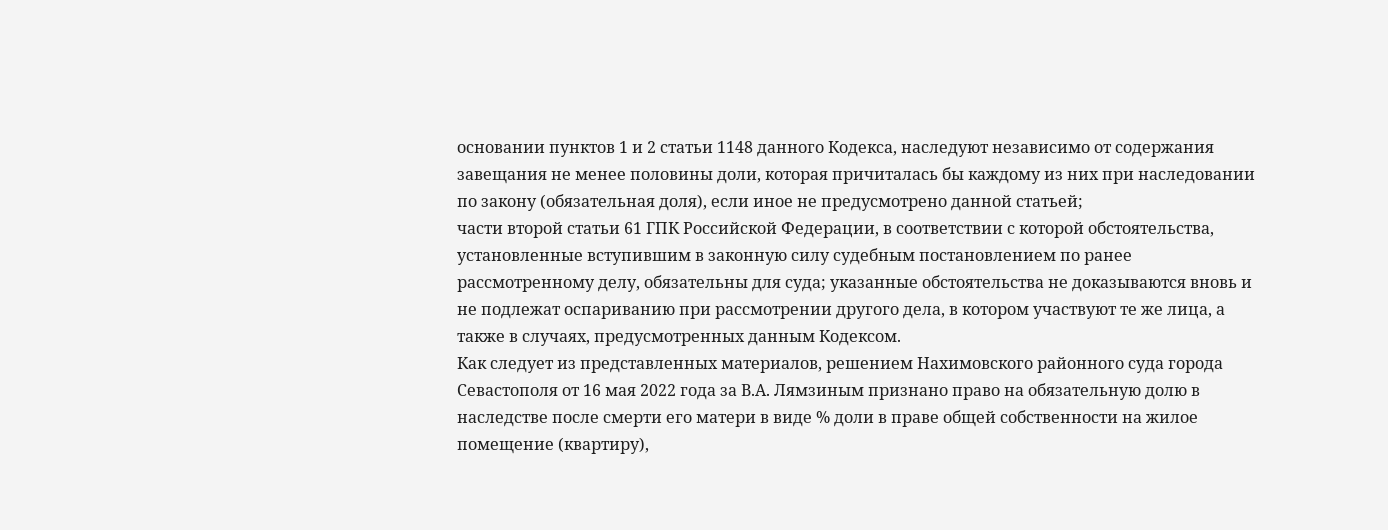основании пунктов 1 и 2 статьи 1148 данного Кодекса, наследуют независимо от содержания завещания не менее половины доли, которая причиталась бы каждому из них при наследовании по закону (обязательная доля), если иное не предусмотрено данной статьей;
части второй статьи 61 ГПК Российской Федерации, в соответствии с которой обстоятельства, установленные вступившим в законную силу судебным постановлением по ранее рассмотренному делу, обязательны для суда; указанные обстоятельства не доказываются вновь и не подлежат оспариванию при рассмотрении другого дела, в котором участвуют те же лица, а также в случаях, предусмотренных данным Кодексом.
Как следует из представленных материалов, решением Нахимовского районного суда города Севастополя от 16 мая 2022 года за В.А. Лямзиным признано право на обязательную долю в наследстве после смерти его матери в виде % доли в праве общей собственности на жилое помещение (квартиру),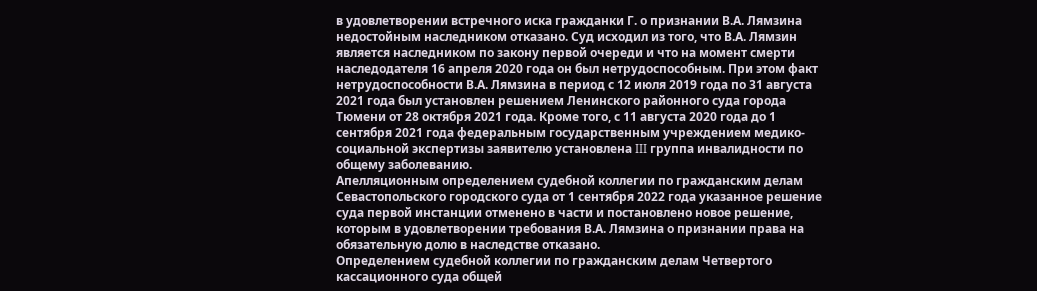в удовлетворении встречного иска гражданки Г. о признании В.А. Лямзина недостойным наследником отказано. Суд исходил из того, что В.А. Лямзин является наследником по закону первой очереди и что на момент смерти наследодателя 16 апреля 2020 года он был нетрудоспособным. При этом факт нетрудоспособности В.А. Лямзина в период с 12 июля 2019 года по 31 августа 2021 года был установлен решением Ленинского районного суда города Тюмени от 28 октября 2021 года. Кроме того, с 11 августа 2020 года до 1 сентября 2021 года федеральным государственным учреждением медико-социальной экспертизы заявителю установлена III группа инвалидности по общему заболеванию.
Апелляционным определением судебной коллегии по гражданским делам Севастопольского городского суда от 1 сентября 2022 года указанное решение суда первой инстанции отменено в части и постановлено новое решение, которым в удовлетворении требования В.А. Лямзина о признании права на обязательную долю в наследстве отказано.
Определением судебной коллегии по гражданским делам Четвертого кассационного суда общей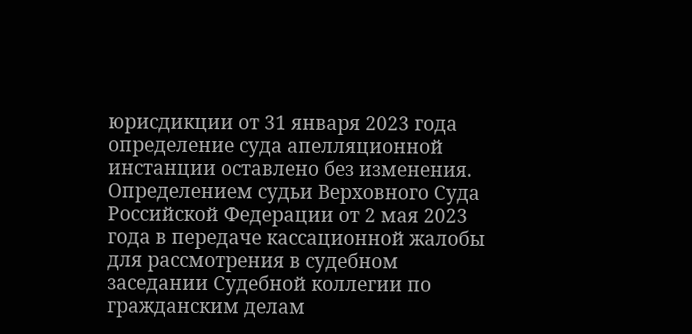юрисдикции от 31 января 2023 года определение суда апелляционной инстанции оставлено без изменения. Определением судьи Верховного Суда Российской Федерации от 2 мая 2023 года в передаче кассационной жалобы для рассмотрения в судебном заседании Судебной коллегии по гражданским делам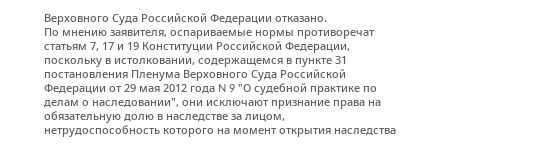Верховного Суда Российской Федерации отказано.
По мнению заявителя, оспариваемые нормы противоречат статьям 7, 17 и 19 Конституции Российской Федерации, поскольку в истолковании, содержащемся в пункте 31 постановления Пленума Верховного Суда Российской Федерации от 29 мая 2012 года N 9 "О судебной практике по делам о наследовании", они исключают признание права на обязательную долю в наследстве за лицом, нетрудоспособность которого на момент открытия наследства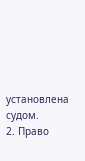установлена судом.
2. Право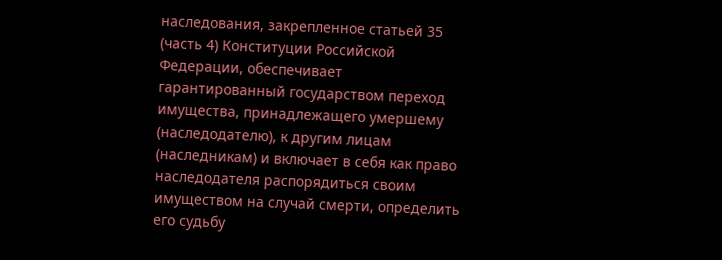наследования, закрепленное статьей 35 (часть 4) Конституции Российской Федерации, обеспечивает гарантированный государством переход имущества, принадлежащего умершему (наследодателю), к другим лицам (наследникам) и включает в себя как право наследодателя распорядиться своим имуществом на случай смерти, определить его судьбу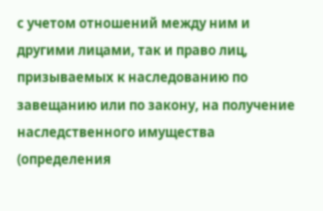с учетом отношений между ним и другими лицами, так и право лиц, призываемых к наследованию по завещанию или по закону, на получение наследственного имущества (определения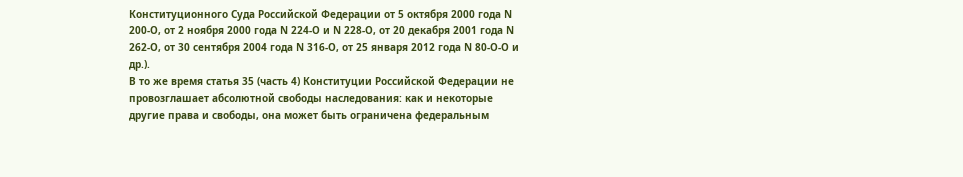Конституционного Суда Российской Федерации от 5 октября 2000 года N 200-О, от 2 ноября 2000 года N 224-О и N 228-О, от 20 декабря 2001 года N 262-О, от 30 сентября 2004 года N 316-О, от 25 января 2012 года N 80-О-О и др.).
В то же время статья 35 (часть 4) Конституции Российской Федерации не провозглашает абсолютной свободы наследования: как и некоторые другие права и свободы, она может быть ограничена федеральным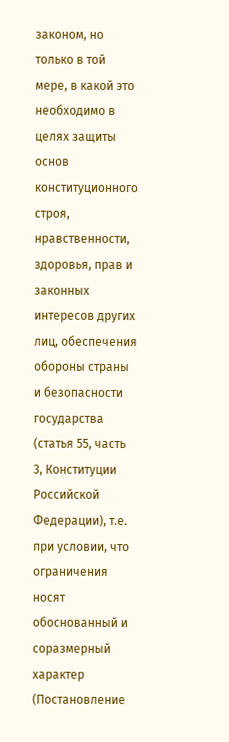законом, но только в той мере, в какой это необходимо в целях защиты основ конституционного строя, нравственности, здоровья, прав и законных интересов других лиц, обеспечения обороны страны и безопасности государства (статья 55, часть 3, Конституции Российской Федерации), т.е. при условии, что ограничения носят обоснованный и соразмерный характер (Постановление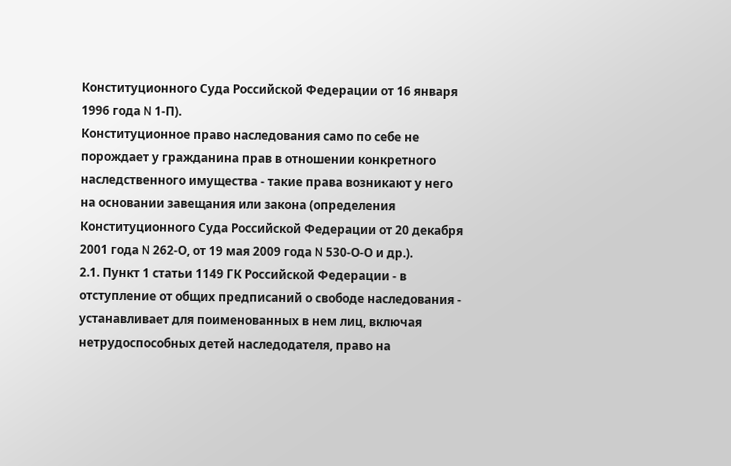Конституционного Суда Российской Федерации от 16 января 1996 года N 1-П).
Конституционное право наследования само по себе не порождает у гражданина прав в отношении конкретного наследственного имущества - такие права возникают у него на основании завещания или закона (определения Конституционного Суда Российской Федерации от 20 декабря 2001 года N 262-О, от 19 мая 2009 года N 530-О-О и др.).
2.1. Пункт 1 статьи 1149 ГК Российской Федерации - в отступление от общих предписаний о свободе наследования - устанавливает для поименованных в нем лиц, включая нетрудоспособных детей наследодателя, право на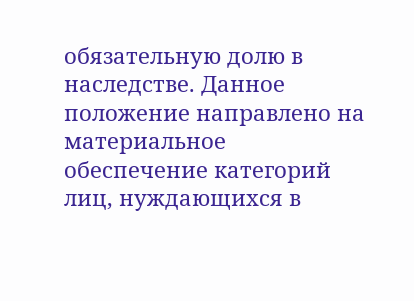обязательную долю в наследстве. Данное положение направлено на материальное обеспечение категорий лиц, нуждающихся в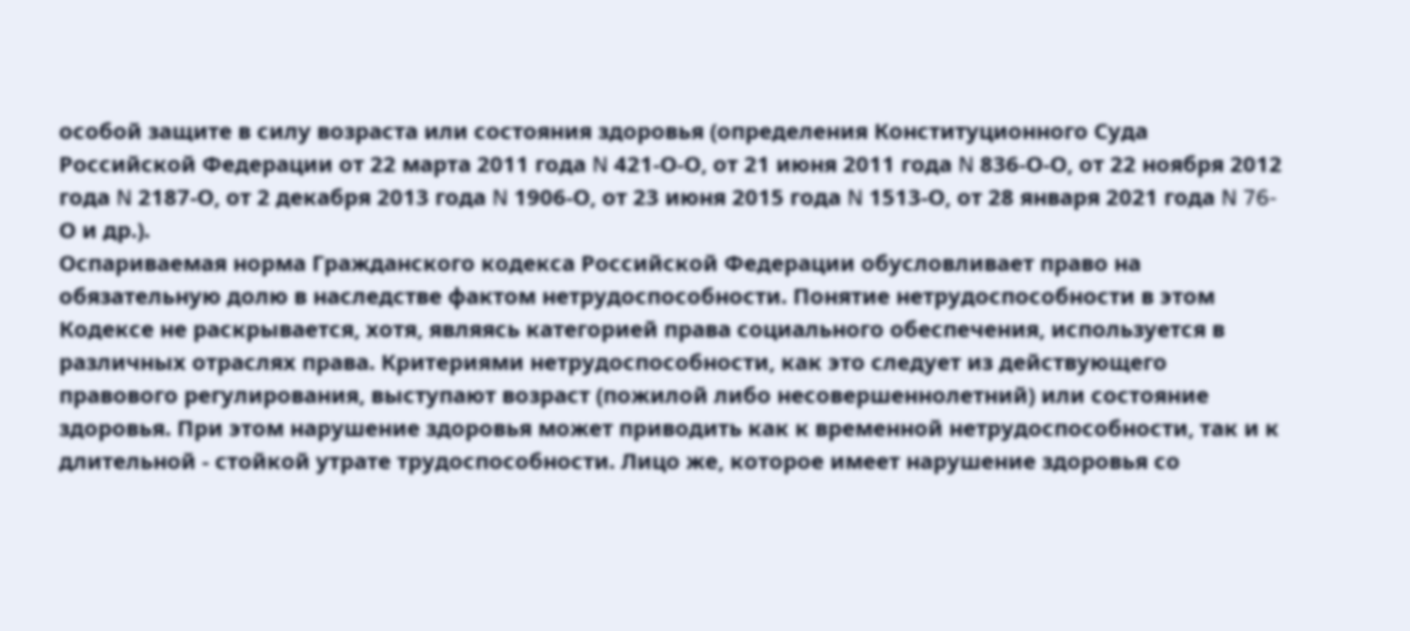особой защите в силу возраста или состояния здоровья (определения Конституционного Суда Российской Федерации от 22 марта 2011 года N 421-О-О, от 21 июня 2011 года N 836-О-О, от 22 ноября 2012 года N 2187-О, от 2 декабря 2013 года N 1906-О, от 23 июня 2015 года N 1513-О, от 28 января 2021 года N 76-О и др.).
Оспариваемая норма Гражданского кодекса Российской Федерации обусловливает право на обязательную долю в наследстве фактом нетрудоспособности. Понятие нетрудоспособности в этом Кодексе не раскрывается, хотя, являясь категорией права социального обеспечения, используется в различных отраслях права. Критериями нетрудоспособности, как это следует из действующего правового регулирования, выступают возраст (пожилой либо несовершеннолетний) или состояние здоровья. При этом нарушение здоровья может приводить как к временной нетрудоспособности, так и к длительной - стойкой утрате трудоспособности. Лицо же, которое имеет нарушение здоровья со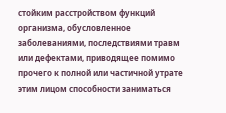стойким расстройством функций организма, обусловленное заболеваниями, последствиями травм или дефектами, приводящее помимо прочего к полной или частичной утрате этим лицом способности заниматься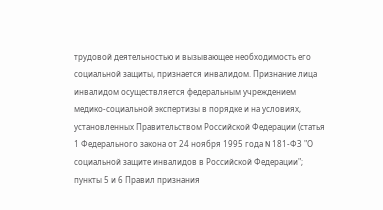трудовой деятельностью и вызывающее необходимость его социальной защиты, признается инвалидом. Признание лица инвалидом осуществляется федеральным учреждением медико-социальной экспертизы в порядке и на условиях, установленных Правительством Российской Федерации (статья 1 Федерального закона от 24 ноября 1995 года N 181-ФЗ "О социальной защите инвалидов в Российской Федерации"; пункты 5 и 6 Правил признания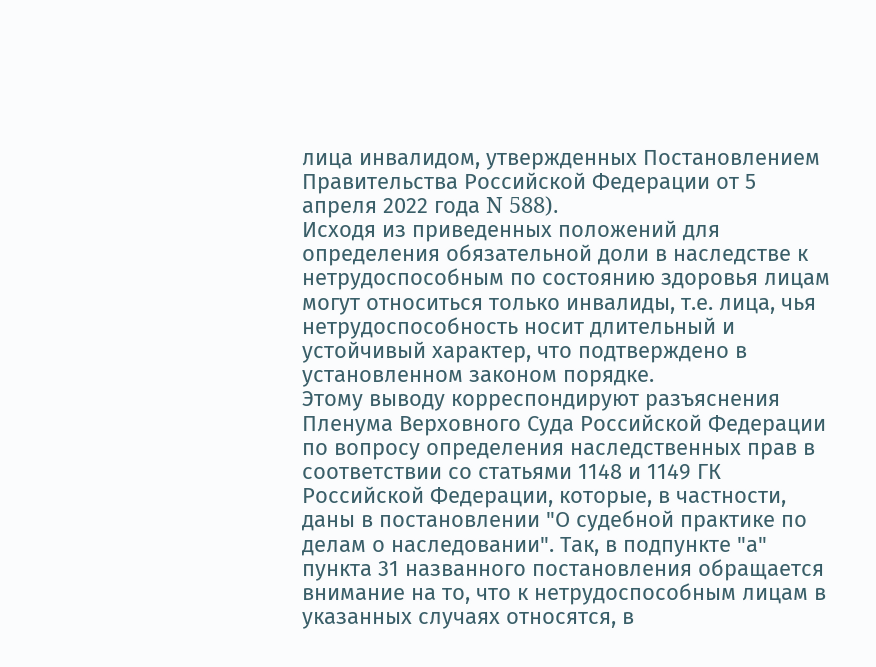лица инвалидом, утвержденных Постановлением Правительства Российской Федерации от 5 апреля 2022 года N 588).
Исходя из приведенных положений для определения обязательной доли в наследстве к нетрудоспособным по состоянию здоровья лицам могут относиться только инвалиды, т.е. лица, чья нетрудоспособность носит длительный и устойчивый характер, что подтверждено в установленном законом порядке.
Этому выводу корреспондируют разъяснения Пленума Верховного Суда Российской Федерации по вопросу определения наследственных прав в соответствии со статьями 1148 и 1149 ГК Российской Федерации, которые, в частности, даны в постановлении "О судебной практике по делам о наследовании". Так, в подпункте "а" пункта 31 названного постановления обращается внимание на то, что к нетрудоспособным лицам в указанных случаях относятся, в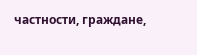частности, граждане,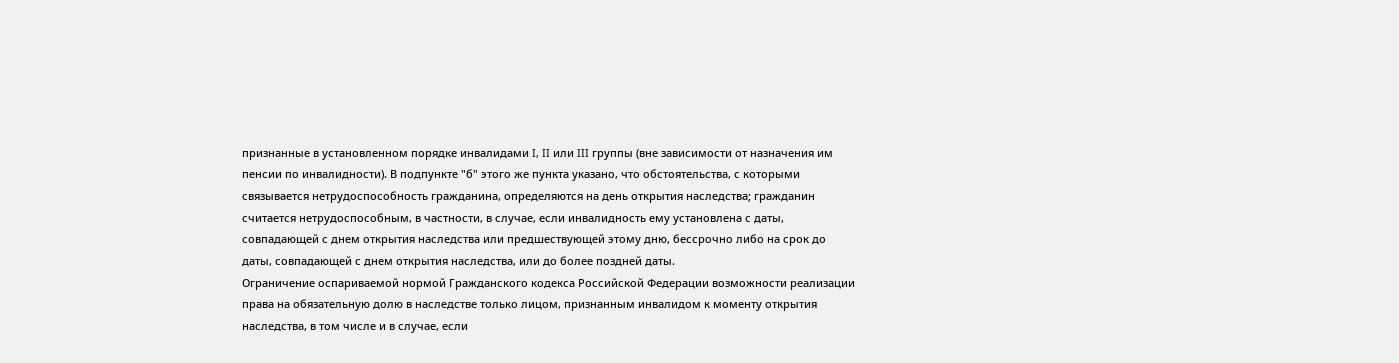признанные в установленном порядке инвалидами I, II или III группы (вне зависимости от назначения им пенсии по инвалидности). В подпункте "б" этого же пункта указано, что обстоятельства, с которыми связывается нетрудоспособность гражданина, определяются на день открытия наследства; гражданин считается нетрудоспособным, в частности, в случае, если инвалидность ему установлена с даты, совпадающей с днем открытия наследства или предшествующей этому дню, бессрочно либо на срок до даты, совпадающей с днем открытия наследства, или до более поздней даты.
Ограничение оспариваемой нормой Гражданского кодекса Российской Федерации возможности реализации права на обязательную долю в наследстве только лицом, признанным инвалидом к моменту открытия наследства, в том числе и в случае, если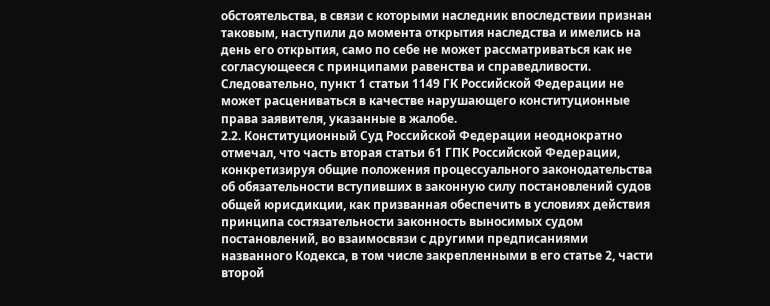обстоятельства, в связи с которыми наследник впоследствии признан таковым, наступили до момента открытия наследства и имелись на день его открытия, само по себе не может рассматриваться как не согласующееся с принципами равенства и справедливости.
Следовательно, пункт 1 статьи 1149 ГК Российской Федерации не может расцениваться в качестве нарушающего конституционные права заявителя, указанные в жалобе.
2.2. Конституционный Суд Российской Федерации неоднократно отмечал, что часть вторая статьи 61 ГПК Российской Федерации, конкретизируя общие положения процессуального законодательства об обязательности вступивших в законную силу постановлений судов общей юрисдикции, как призванная обеспечить в условиях действия принципа состязательности законность выносимых судом постановлений, во взаимосвязи с другими предписаниями названного Кодекса, в том числе закрепленными в его статье 2, части второй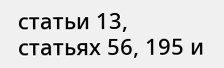статьи 13, статьях 56, 195 и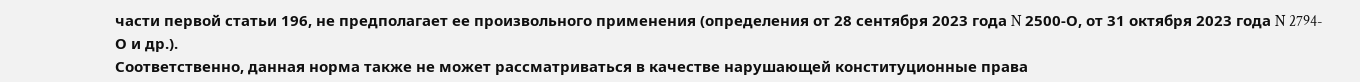части первой статьи 196, не предполагает ее произвольного применения (определения от 28 сентября 2023 года N 2500-О, от 31 октября 2023 года N 2794-О и др.).
Соответственно, данная норма также не может рассматриваться в качестве нарушающей конституционные права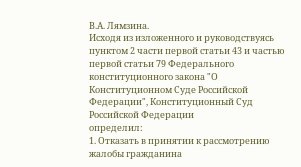В.А. Лямзина.
Исходя из изложенного и руководствуясь пунктом 2 части первой статьи 43 и частью первой статьи 79 Федерального конституционного закона "О Конституционном Суде Российской Федерации", Конституционный Суд Российской Федерации
определил:
1. Отказать в принятии к рассмотрению жалобы гражданина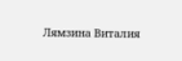Лямзина Виталия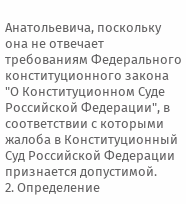Анатольевича, поскольку она не отвечает требованиям Федерального конституционного закона "О Конституционном Суде Российской Федерации", в соответствии с которыми жалоба в Конституционный Суд Российской Федерации признается допустимой.
2. Определение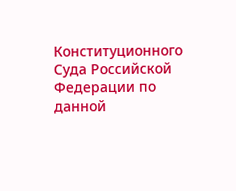Конституционного Суда Российской Федерации по данной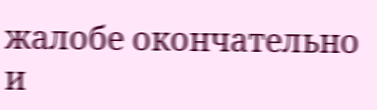жалобе окончательно и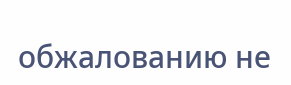обжалованию не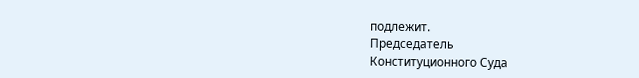подлежит.
Председатель
Конституционного Суда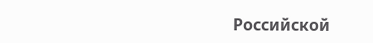Российской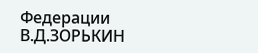Федерации
В.Д.ЗОРЬКИН